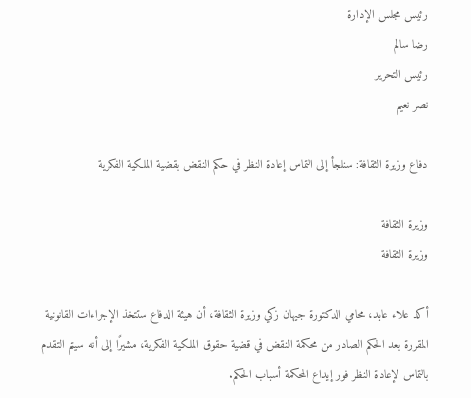رئيس مجلس الإدارة
رضا سالم
رئيس التحرير
نصر نعيم

دفاع وزيرة الثقافة: سنلجأ إلى التماس إعادة النظر في حكم النقض بقضية الملكية الفكرية

وزيرة الثقافة
وزيرة الثقافة

أكد علاء عابد، محامي الدكتورة جيهان زكي وزيرة الثقافة، أن هيئة الدفاع ستتخذ الإجراءات القانونية المقررة بعد الحكم الصادر من محكمة النقض في قضية حقوق الملكية الفكرية، مشيرًا إلى أنه سيتم التقدم بالتماس لإعادة النظر فور إيداع المحكمة أسباب الحكم.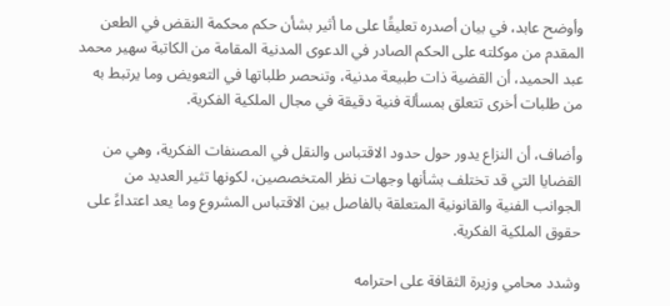وأوضح عابد، في بيان أصدره تعليقًا على ما أثير بشأن حكم محكمة النقض في الطعن المقدم من موكلته على الحكم الصادر في الدعوى المدنية المقامة من الكاتبة سهير محمد عبد الحميد، أن القضية ذات طبيعة مدنية، وتنحصر طلباتها في التعويض وما يرتبط به من طلبات أخرى تتعلق بمسألة فنية دقيقة في مجال الملكية الفكرية.

وأضاف، أن النزاع يدور حول حدود الاقتباس والنقل في المصنفات الفكرية، وهي من القضايا التي قد تختلف بشأنها وجهات نظر المتخصصين، لكونها تثير العديد من الجوانب الفنية والقانونية المتعلقة بالفاصل بين الاقتباس المشروع وما يعد اعتداءً على حقوق الملكية الفكرية.

وشدد محامي وزيرة الثقافة على احترامه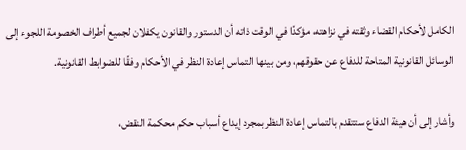الكامل لأحكام القضاء وثقته في نزاهته، مؤكدًا في الوقت ذاته أن الدستور والقانون يكفلان لجميع أطراف الخصومة اللجوء إلى الوسائل القانونية المتاحة للدفاع عن حقوقهم، ومن بينها التماس إعادة النظر في الأحكام وفقًا للضوابط القانونية.

وأشار إلى أن هيئة الدفاع ستتقدم بالتماس إعادة النظر بمجرد إيداع أسباب حكم محكمة النقض،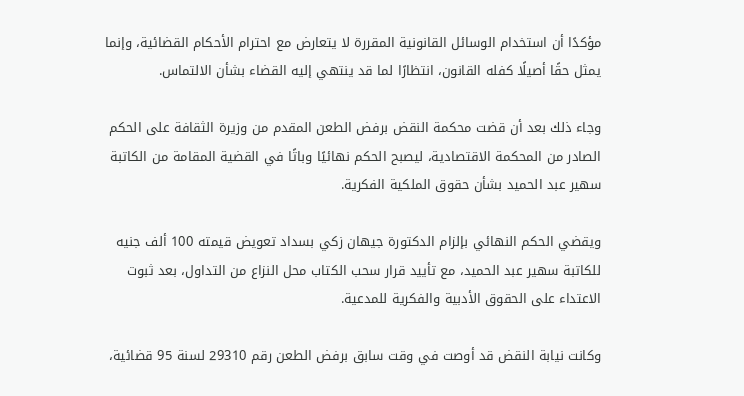مؤكدًا أن استخدام الوسائل القانونية المقررة لا يتعارض مع احترام الأحكام القضائية، وإنما يمثل حقًا أصيلًا كفله القانون، انتظارًا لما قد ينتهي إليه القضاء بشأن الالتماس.

وجاء ذلك بعد أن قضت محكمة النقض برفض الطعن المقدم من وزيرة الثقافة على الحكم الصادر من المحكمة الاقتصادية، ليصبح الحكم نهائيًا وباتًا في القضية المقامة من الكاتبة سهير عبد الحميد بشأن حقوق الملكية الفكرية.

ويقضي الحكم النهائي بإلزام الدكتورة جيهان زكي بسداد تعويض قيمته 100 ألف جنيه للكاتبة سهير عبد الحميد، مع تأييد قرار سحب الكتاب محل النزاع من التداول، بعد ثبوت الاعتداء على الحقوق الأدبية والفكرية للمدعية.

وكانت نيابة النقض قد أوصت في وقت سابق برفض الطعن رقم 29310 لسنة 95 قضائية،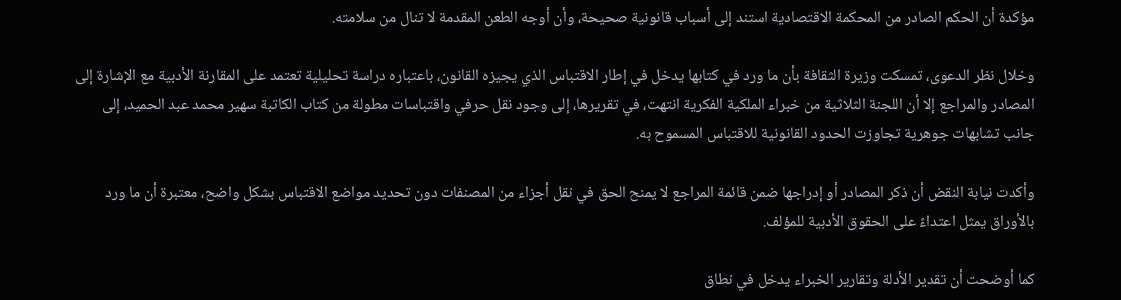مؤكدة أن الحكم الصادر من المحكمة الاقتصادية استند إلى أسباب قانونية صحيحة، وأن أوجه الطعن المقدمة لا تنال من سلامته.

وخلال نظر الدعوى، تمسكت وزيرة الثقافة بأن ما ورد في كتابها يدخل في إطار الاقتباس الذي يجيزه القانون، باعتباره دراسة تحليلية تعتمد على المقارنة الأدبية مع الإشارة إلى المصادر والمراجع إلا أن اللجنة الثلاثية من خبراء الملكية الفكرية انتهت، في تقريرها، إلى وجود نقل حرفي واقتباسات مطولة من كتاب الكاتبة سهير محمد عبد الحميد، إلى جانب تشابهات جوهرية تجاوزت الحدود القانونية للاقتباس المسموح به.

وأكدت نيابة النقض أن ذكر المصادر أو إدراجها ضمن قائمة المراجع لا يمنح الحق في نقل أجزاء من المصنفات دون تحديد مواضع الاقتباس بشكل واضح، معتبرة أن ما ورد بالأوراق يمثل اعتداءً على الحقوق الأدبية للمؤلف.

كما أوضحت أن تقدير الأدلة وتقارير الخبراء يدخل في نطاق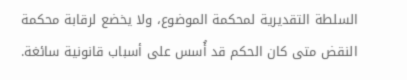السلطة التقديرية لمحكمة الموضوع، ولا يخضع لرقابة محكمة النقض متى كان الحكم قد أُسس على أسباب قانونية سائغة.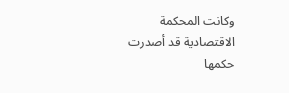وكانت المحكمة الاقتصادية قد أصدرت حكمها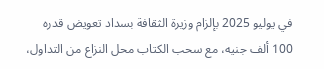في يوليو 2025 بإلزام وزيرة الثقافة بسداد تعويض قدره 100 ألف جنيه، مع سحب الكتاب محل النزاع من التداول،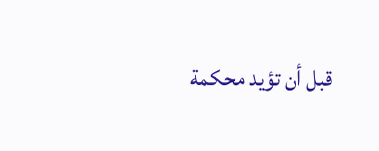قبل أن تؤيد محكمة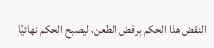النقض هذا الحكم برفض الطعن، ليصبح الحكم نهائيًا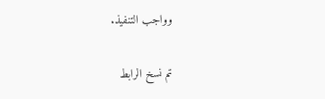وواجب التنفيذ.

تم نسخ الرابط